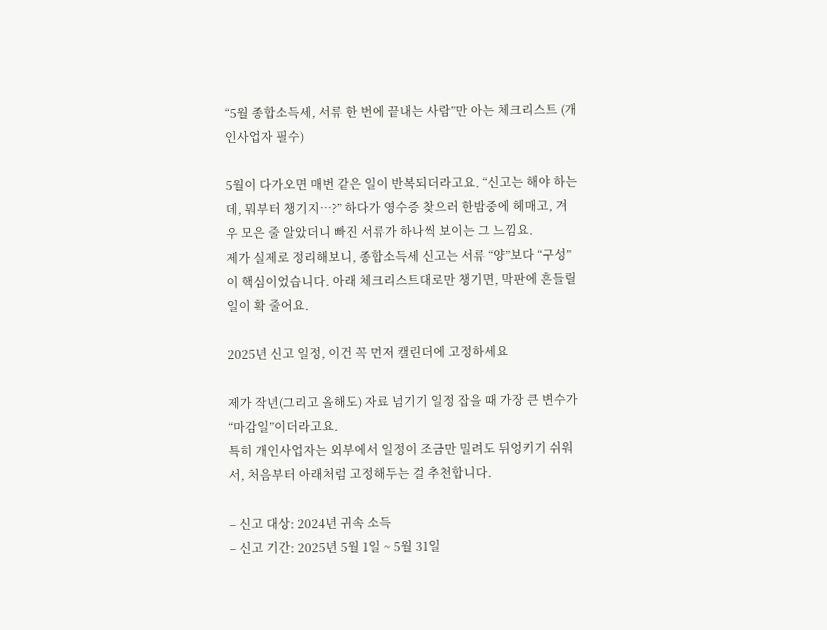“5월 종합소득세, 서류 한 번에 끝내는 사람”만 아는 체크리스트 (개인사업자 필수)

5월이 다가오면 매번 같은 일이 반복되더라고요. “신고는 해야 하는데, 뭐부터 챙기지…?” 하다가 영수증 찾으러 한밤중에 헤매고, 겨우 모은 줄 알았더니 빠진 서류가 하나씩 보이는 그 느낌요.
제가 실제로 정리해보니, 종합소득세 신고는 서류 “양”보다 “구성”이 핵심이었습니다. 아래 체크리스트대로만 챙기면, 막판에 흔들릴 일이 확 줄어요.

2025년 신고 일정, 이건 꼭 먼저 캘린더에 고정하세요

제가 작년(그리고 올해도) 자료 넘기기 일정 잡을 때 가장 큰 변수가 “마감일”이더라고요.
특히 개인사업자는 외부에서 일정이 조금만 밀려도 뒤엉키기 쉬워서, 처음부터 아래처럼 고정해두는 걸 추천합니다.

– 신고 대상: 2024년 귀속 소득
– 신고 기간: 2025년 5월 1일 ~ 5월 31일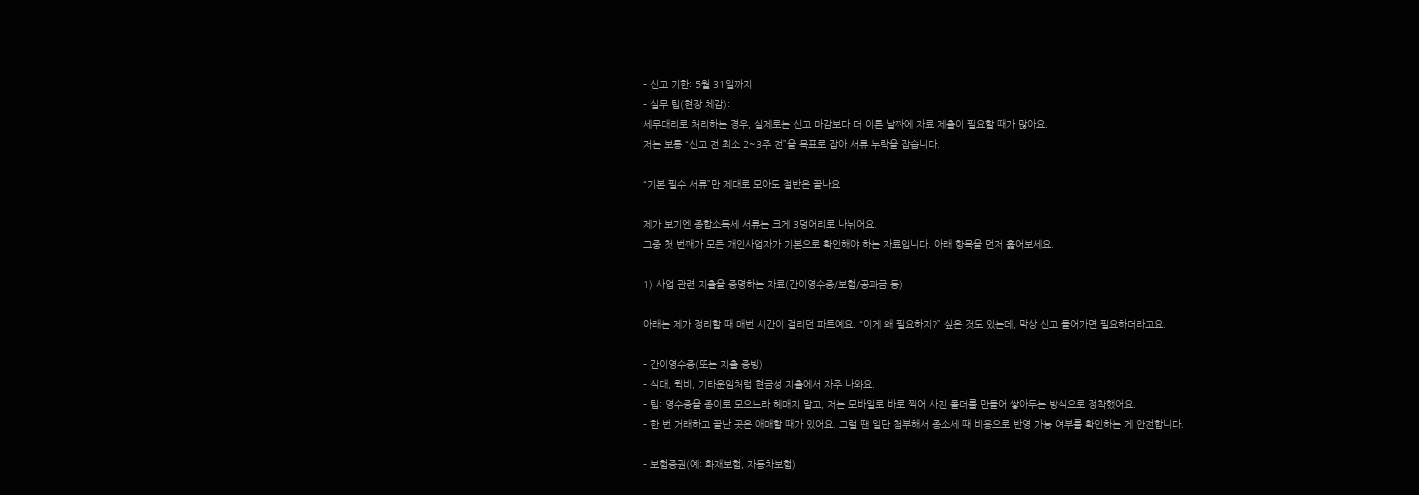– 신고 기한: 5월 31일까지
– 실무 팁(현장 체감):
세무대리로 처리하는 경우, 실제로는 신고 마감보다 더 이른 날짜에 자료 제출이 필요할 때가 많아요.
저는 보통 “신고 전 최소 2~3주 전”을 목표로 잡아 서류 누락을 잡습니다.

“기본 필수 서류”만 제대로 모아도 절반은 끝나요

제가 보기엔 종합소득세 서류는 크게 3덩어리로 나뉘어요.
그중 첫 번째가 모든 개인사업자가 기본으로 확인해야 하는 자료입니다. 아래 항목을 먼저 훑어보세요.

1) 사업 관련 지출을 증명하는 자료(간이영수증/보험/공과금 등)

아래는 제가 정리할 때 매번 시간이 걸리던 파트예요. “이게 왜 필요하지?” 싶은 것도 있는데, 막상 신고 들어가면 필요하더라고요.

– 간이영수증(또는 지출 증빙)
– 식대, 퀵비, 기타운임처럼 현금성 지출에서 자주 나와요.
– 팁: 영수증을 종이로 모으느라 헤매지 말고, 저는 모바일로 바로 찍어 사진 폴더를 만들어 쌓아두는 방식으로 정착했어요.
– 한 번 거래하고 끝난 곳은 애매할 때가 있어요. 그럴 땐 일단 첨부해서 종소세 때 비용으로 반영 가능 여부를 확인하는 게 안전합니다.

– 보험증권(예: 화재보험, 자동차보험)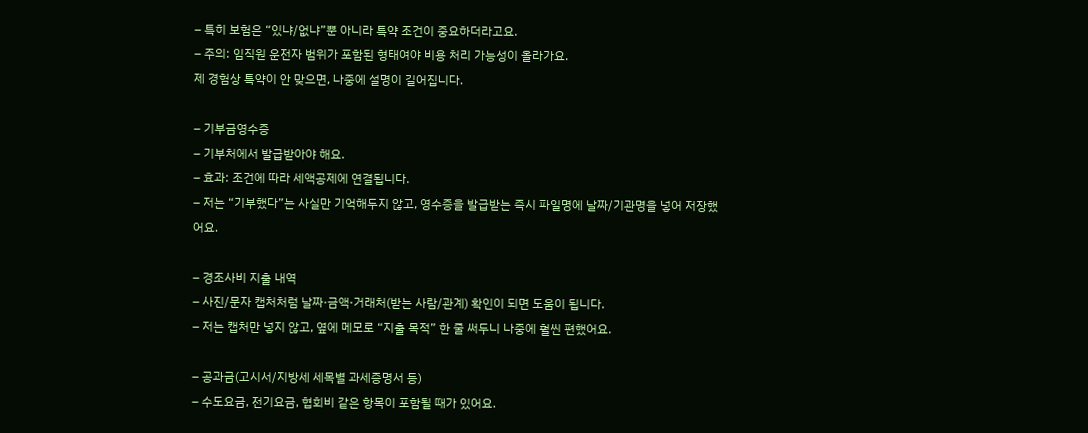– 특히 보험은 “있냐/없냐”뿐 아니라 특약 조건이 중요하더라고요.
– 주의: 임직원 운전자 범위가 포함된 형태여야 비용 처리 가능성이 올라가요.
제 경험상 특약이 안 맞으면, 나중에 설명이 길어집니다.

– 기부금영수증
– 기부처에서 발급받아야 해요.
– 효과: 조건에 따라 세액공제에 연결됩니다.
– 저는 “기부했다”는 사실만 기억해두지 않고, 영수증을 발급받는 즉시 파일명에 날짜/기관명을 넣어 저장했어요.

– 경조사비 지출 내역
– 사진/문자 캡처처럼 날짜·금액·거래처(받는 사람/관계) 확인이 되면 도움이 됩니다.
– 저는 캡처만 넣지 않고, 옆에 메모로 “지출 목적” 한 줄 써두니 나중에 훨씬 편했어요.

– 공과금(고시서/지방세 세목별 과세증명서 등)
– 수도요금, 전기요금, 협회비 같은 항목이 포함될 때가 있어요.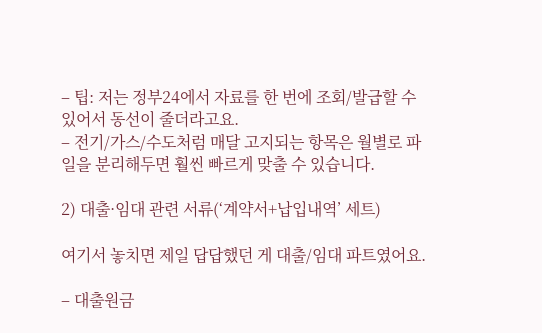– 팁: 저는 정부24에서 자료를 한 번에 조회/발급할 수 있어서 동선이 줄더라고요.
– 전기/가스/수도처럼 매달 고지되는 항목은 월별로 파일을 분리해두면 훨씬 빠르게 맞출 수 있습니다.

2) 대출·임대 관련 서류(‘계약서+납입내역’ 세트)

여기서 놓치면 제일 답답했던 게 대출/임대 파트였어요.

– 대출원금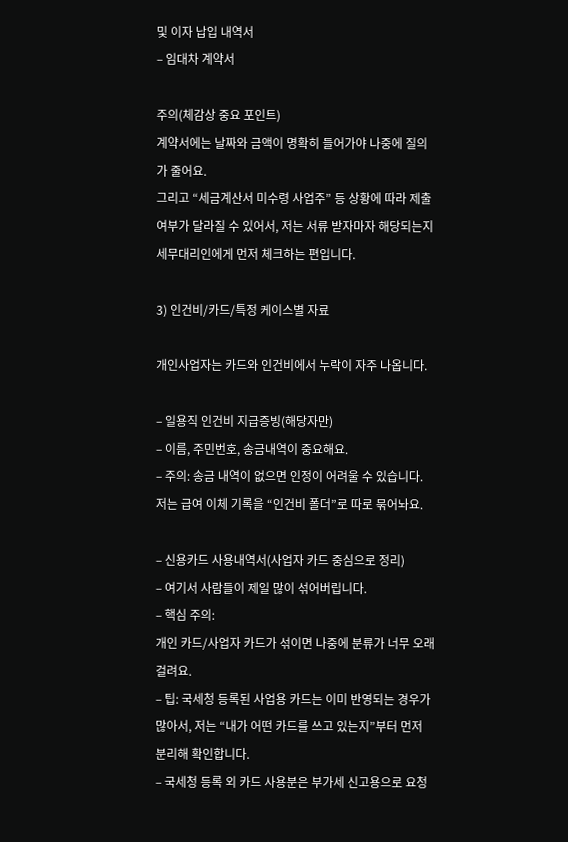및 이자 납입 내역서
– 임대차 계약서

주의(체감상 중요 포인트)
계약서에는 날짜와 금액이 명확히 들어가야 나중에 질의가 줄어요.
그리고 “세금계산서 미수령 사업주” 등 상황에 따라 제출 여부가 달라질 수 있어서, 저는 서류 받자마자 해당되는지 세무대리인에게 먼저 체크하는 편입니다.

3) 인건비/카드/특정 케이스별 자료

개인사업자는 카드와 인건비에서 누락이 자주 나옵니다.

– 일용직 인건비 지급증빙(해당자만)
– 이름, 주민번호, 송금내역이 중요해요.
– 주의: 송금 내역이 없으면 인정이 어려울 수 있습니다.
저는 급여 이체 기록을 “인건비 폴더”로 따로 묶어놔요.

– 신용카드 사용내역서(사업자 카드 중심으로 정리)
– 여기서 사람들이 제일 많이 섞어버립니다.
– 핵심 주의:
개인 카드/사업자 카드가 섞이면 나중에 분류가 너무 오래 걸려요.
– 팁: 국세청 등록된 사업용 카드는 이미 반영되는 경우가 많아서, 저는 “내가 어떤 카드를 쓰고 있는지”부터 먼저 분리해 확인합니다.
– 국세청 등록 외 카드 사용분은 부가세 신고용으로 요청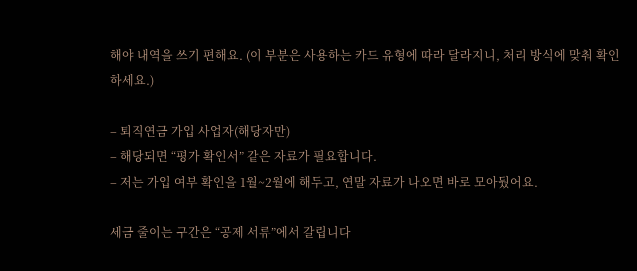해야 내역을 쓰기 편해요. (이 부분은 사용하는 카드 유형에 따라 달라지니, 처리 방식에 맞춰 확인하세요.)

– 퇴직연금 가입 사업자(해당자만)
– 해당되면 “평가 확인서” 같은 자료가 필요합니다.
– 저는 가입 여부 확인을 1월~2월에 해두고, 연말 자료가 나오면 바로 모아뒀어요.

세금 줄이는 구간은 “공제 서류”에서 갈립니다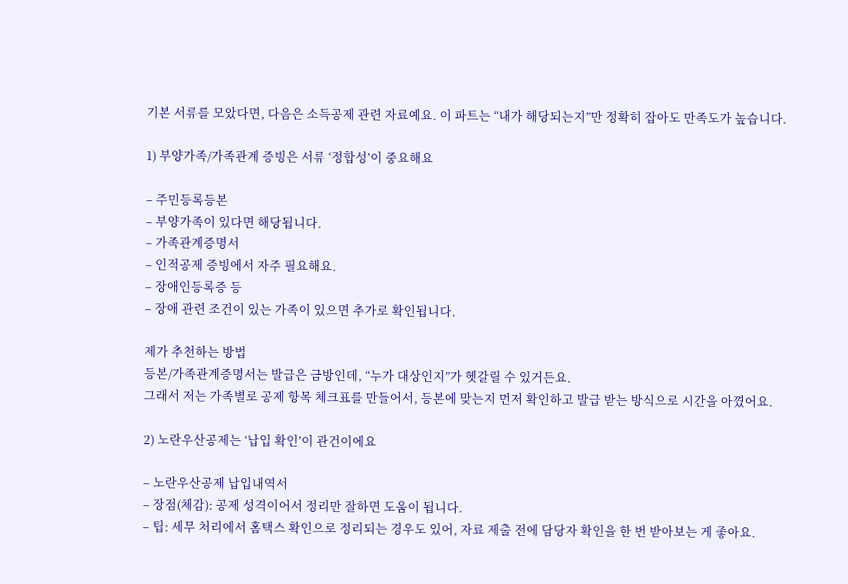기본 서류를 모았다면, 다음은 소득공제 관련 자료예요. 이 파트는 “내가 해당되는지”만 정확히 잡아도 만족도가 높습니다.

1) 부양가족/가족관계 증빙은 서류 ‘정합성’이 중요해요

– 주민등록등본
– 부양가족이 있다면 해당됩니다.
– 가족관계증명서
– 인적공제 증빙에서 자주 필요해요.
– 장애인등록증 등
– 장애 관련 조건이 있는 가족이 있으면 추가로 확인됩니다.

제가 추천하는 방법
등본/가족관계증명서는 발급은 금방인데, “누가 대상인지”가 헷갈릴 수 있거든요.
그래서 저는 가족별로 공제 항목 체크표를 만들어서, 등본에 맞는지 먼저 확인하고 발급 받는 방식으로 시간을 아꼈어요.

2) 노란우산공제는 ‘납입 확인’이 관건이에요

– 노란우산공제 납입내역서
– 장점(체감): 공제 성격이어서 정리만 잘하면 도움이 됩니다.
– 팁: 세무 처리에서 홈택스 확인으로 정리되는 경우도 있어, 자료 제출 전에 담당자 확인을 한 번 받아보는 게 좋아요.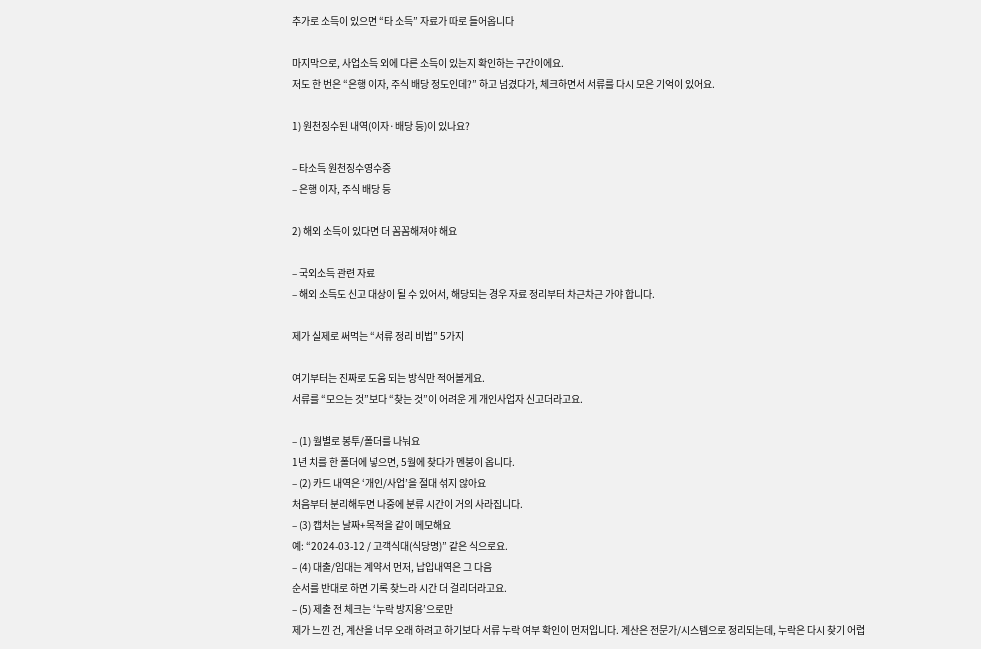추가로 소득이 있으면 “타 소득” 자료가 따로 들어옵니다

마지막으로, 사업소득 외에 다른 소득이 있는지 확인하는 구간이에요.
저도 한 번은 “은행 이자, 주식 배당 정도인데?” 하고 넘겼다가, 체크하면서 서류를 다시 모은 기억이 있어요.

1) 원천징수된 내역(이자·배당 등)이 있나요?

– 타소득 원천징수영수증
– 은행 이자, 주식 배당 등

2) 해외 소득이 있다면 더 꼼꼼해져야 해요

– 국외소득 관련 자료
– 해외 소득도 신고 대상이 될 수 있어서, 해당되는 경우 자료 정리부터 차근차근 가야 합니다.

제가 실제로 써먹는 “서류 정리 비법” 5가지

여기부터는 진짜로 도움 되는 방식만 적어볼게요.
서류를 “모으는 것”보다 “찾는 것”이 어려운 게 개인사업자 신고더라고요.

– (1) 월별로 봉투/폴더를 나눠요
1년 치를 한 폴더에 넣으면, 5월에 찾다가 멘붕이 옵니다.
– (2) 카드 내역은 ‘개인/사업’을 절대 섞지 않아요
처음부터 분리해두면 나중에 분류 시간이 거의 사라집니다.
– (3) 캡처는 날짜+목적을 같이 메모해요
예: “2024-03-12 / 고객식대(식당명)” 같은 식으로요.
– (4) 대출/임대는 계약서 먼저, 납입내역은 그 다음
순서를 반대로 하면 기록 찾느라 시간 더 걸리더라고요.
– (5) 제출 전 체크는 ‘누락 방지용’으로만
제가 느낀 건, 계산을 너무 오래 하려고 하기보다 서류 누락 여부 확인이 먼저입니다. 계산은 전문가/시스템으로 정리되는데, 누락은 다시 찾기 어렵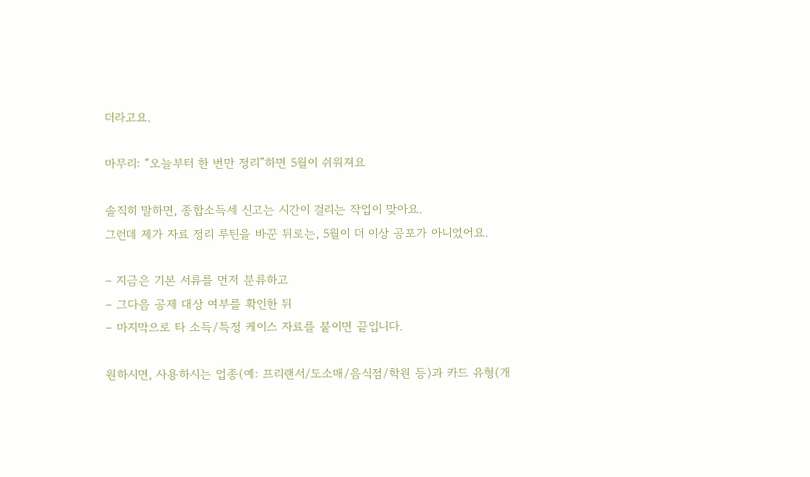더라고요.

마무리: “오늘부터 한 번만 정리”하면 5월이 쉬워져요

솔직히 말하면, 종합소득세 신고는 시간이 걸리는 작업이 맞아요.
그런데 제가 자료 정리 루틴을 바꾼 뒤로는, 5월이 더 이상 공포가 아니었어요.

– 지금은 기본 서류를 먼저 분류하고
– 그다음 공제 대상 여부를 확인한 뒤
– 마지막으로 타 소득/특정 케이스 자료를 붙이면 끝입니다.

원하시면, 사용하시는 업종(예: 프리랜서/도소매/음식점/학원 등)과 카드 유형(개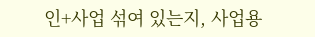인+사업 섞여 있는지, 사업용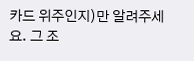카드 위주인지)만 알려주세요. 그 조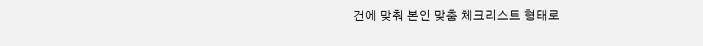건에 맞춰 본인 맞춤 체크리스트 형태로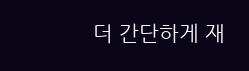더 간단하게 재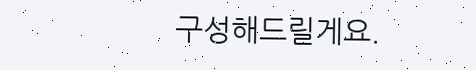구성해드릴게요.